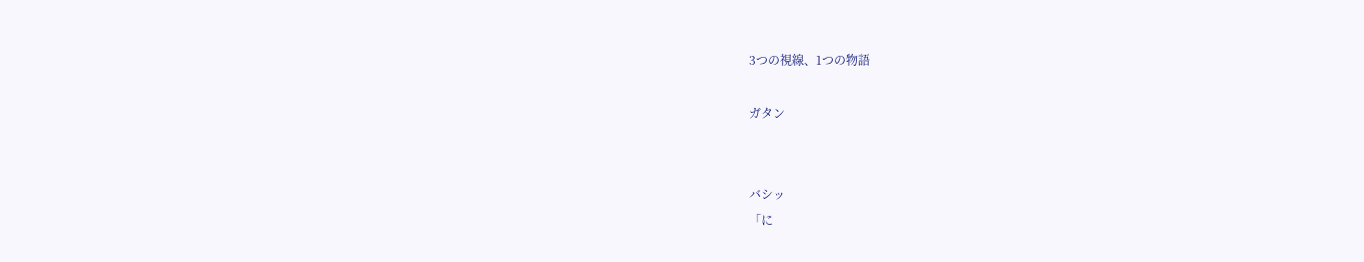3つの視線、1つの物語

ガタン


バシッ
「に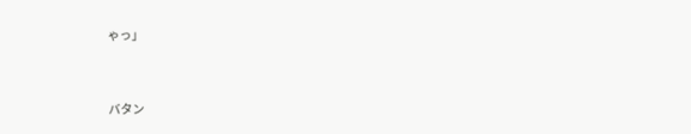ゃっ」


バタン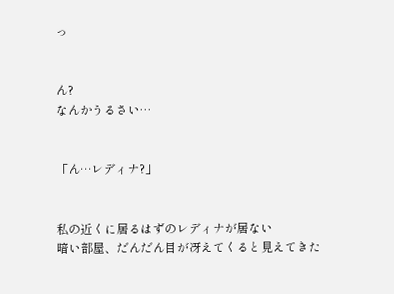っ


ん?
なんかうるさい…


「ん…レディナ?」


私の近くに居るはずのレディナが居ない
暗い部屋、だんだん目が冴えてくると見えてきた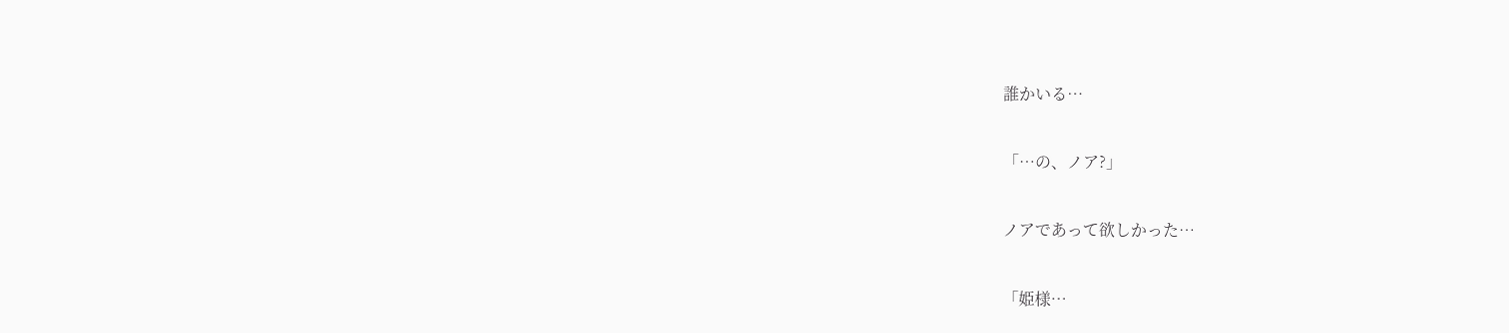誰かいる…


「…の、ノア?」


ノアであって欲しかった…


「姫様…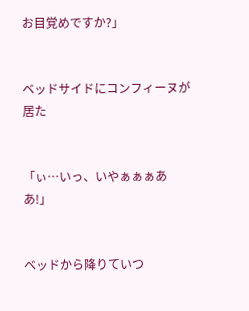お目覚めですか?」


ベッドサイドにコンフィーヌが居た


「ぃ…いっ、いやぁぁぁああ!」


ベッドから降りていつ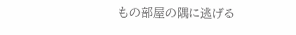もの部屋の隅に逃げる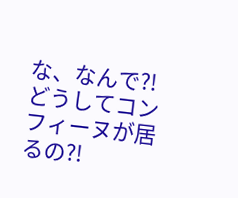な、なんで?!
どうしてコンフィーヌが居るの?!